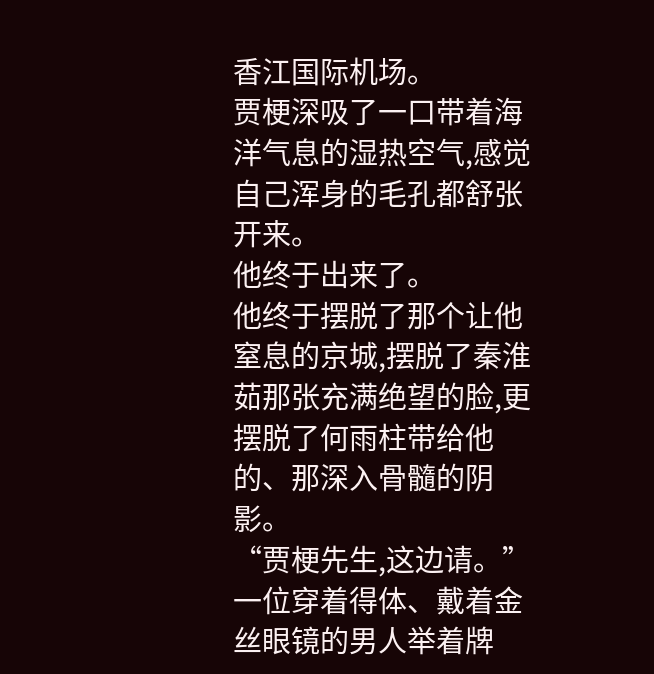香江国际机场。
贾梗深吸了一口带着海洋气息的湿热空气,感觉自己浑身的毛孔都舒张开来。
他终于出来了。
他终于摆脱了那个让他窒息的京城,摆脱了秦淮茹那张充满绝望的脸,更摆脱了何雨柱带给他的、那深入骨髓的阴影。
“贾梗先生,这边请。”
一位穿着得体、戴着金丝眼镜的男人举着牌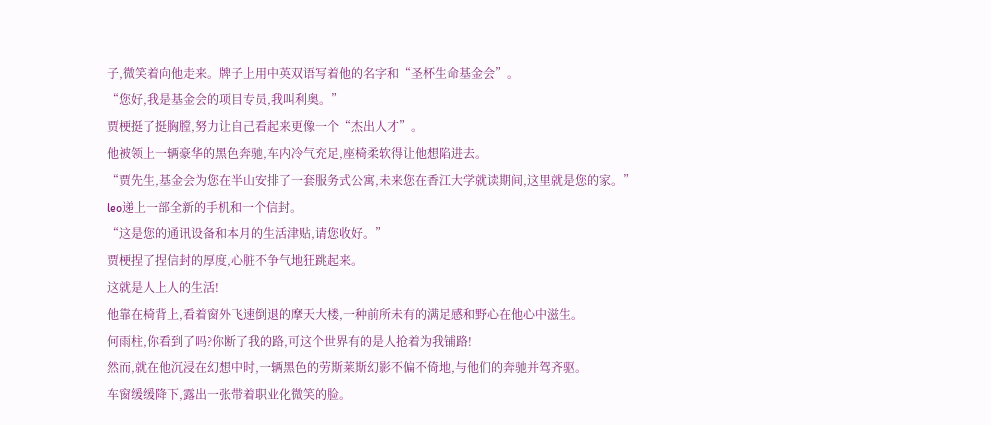子,微笑着向他走来。牌子上用中英双语写着他的名字和“圣杯生命基金会”。
“您好,我是基金会的项目专员,我叫利奥。”
贾梗挺了挺胸膛,努力让自己看起来更像一个“杰出人才”。
他被领上一辆豪华的黑色奔驰,车内冷气充足,座椅柔软得让他想陷进去。
“贾先生,基金会为您在半山安排了一套服务式公寓,未来您在香江大学就读期间,这里就是您的家。”
leo递上一部全新的手机和一个信封。
“这是您的通讯设备和本月的生活津贴,请您收好。”
贾梗捏了捏信封的厚度,心脏不争气地狂跳起来。
这就是人上人的生活!
他靠在椅背上,看着窗外飞速倒退的摩天大楼,一种前所未有的满足感和野心在他心中滋生。
何雨柱,你看到了吗?你断了我的路,可这个世界有的是人抢着为我铺路!
然而,就在他沉浸在幻想中时,一辆黑色的劳斯莱斯幻影不偏不倚地,与他们的奔驰并驾齐驱。
车窗缓缓降下,露出一张带着职业化微笑的脸。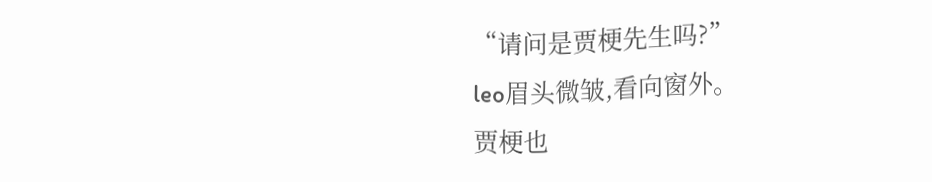“请问是贾梗先生吗?”
leo眉头微皱,看向窗外。
贾梗也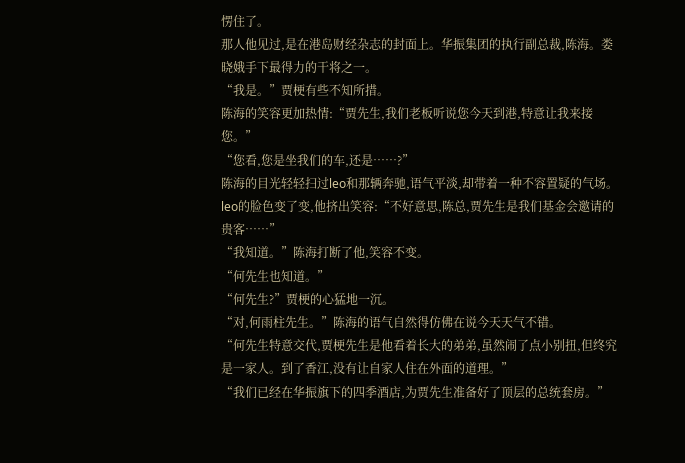愣住了。
那人他见过,是在港岛财经杂志的封面上。华振集团的执行副总裁,陈海。娄晓娥手下最得力的干将之一。
“我是。”贾梗有些不知所措。
陈海的笑容更加热情:“贾先生,我们老板听说您今天到港,特意让我来接您。”
“您看,您是坐我们的车,还是……?”
陈海的目光轻轻扫过leo和那辆奔驰,语气平淡,却带着一种不容置疑的气场。
leo的脸色变了变,他挤出笑容:“不好意思,陈总,贾先生是我们基金会邀请的贵客……”
“我知道。”陈海打断了他,笑容不变。
“何先生也知道。”
“何先生?”贾梗的心猛地一沉。
“对,何雨柱先生。”陈海的语气自然得仿佛在说今天天气不错。
“何先生特意交代,贾梗先生是他看着长大的弟弟,虽然闹了点小别扭,但终究是一家人。到了香江,没有让自家人住在外面的道理。”
“我们已经在华振旗下的四季酒店,为贾先生准备好了顶层的总统套房。”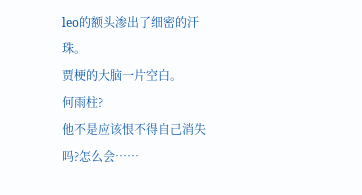leo的额头渗出了细密的汗珠。
贾梗的大脑一片空白。
何雨柱?
他不是应该恨不得自己消失吗?怎么会……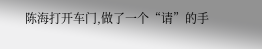陈海打开车门,做了一个“请”的手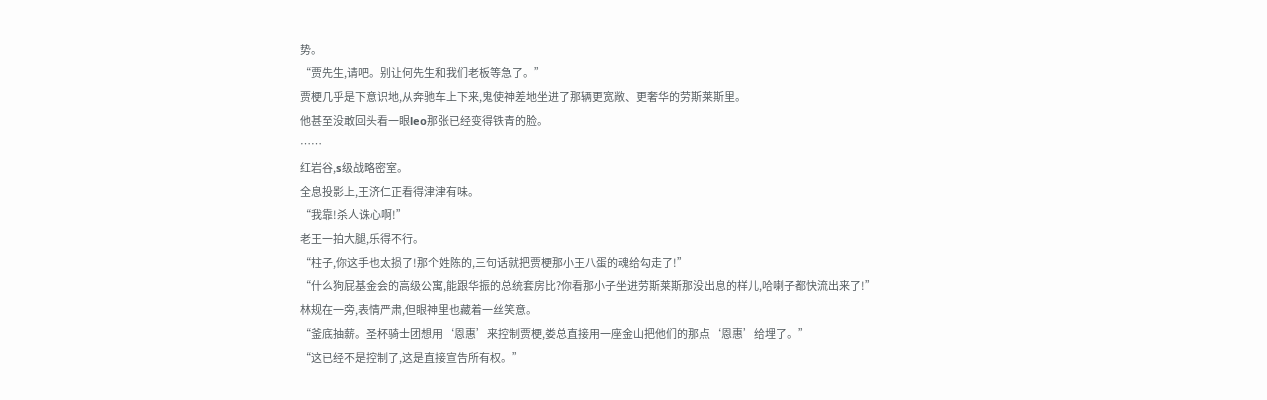势。
“贾先生,请吧。别让何先生和我们老板等急了。”
贾梗几乎是下意识地,从奔驰车上下来,鬼使神差地坐进了那辆更宽敞、更奢华的劳斯莱斯里。
他甚至没敢回头看一眼leo那张已经变得铁青的脸。
……
红岩谷,s级战略密室。
全息投影上,王济仁正看得津津有味。
“我靠!杀人诛心啊!”
老王一拍大腿,乐得不行。
“柱子,你这手也太损了!那个姓陈的,三句话就把贾梗那小王八蛋的魂给勾走了!”
“什么狗屁基金会的高级公寓,能跟华振的总统套房比?你看那小子坐进劳斯莱斯那没出息的样儿,哈喇子都快流出来了!”
林规在一旁,表情严肃,但眼神里也藏着一丝笑意。
“釜底抽薪。圣杯骑士团想用‘恩惠’来控制贾梗,娄总直接用一座金山把他们的那点‘恩惠’给埋了。”
“这已经不是控制了,这是直接宣告所有权。”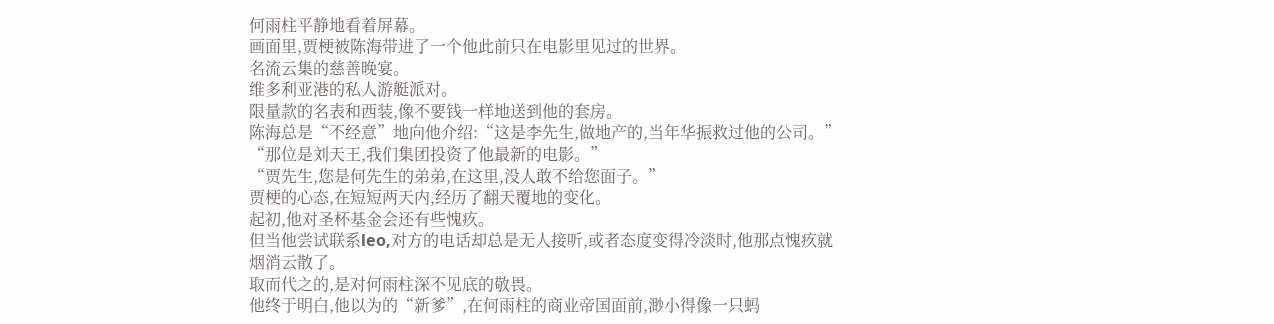何雨柱平静地看着屏幕。
画面里,贾梗被陈海带进了一个他此前只在电影里见过的世界。
名流云集的慈善晚宴。
维多利亚港的私人游艇派对。
限量款的名表和西装,像不要钱一样地送到他的套房。
陈海总是“不经意”地向他介绍:“这是李先生,做地产的,当年华振救过他的公司。”
“那位是刘天王,我们集团投资了他最新的电影。”
“贾先生,您是何先生的弟弟,在这里,没人敢不给您面子。”
贾梗的心态,在短短两天内,经历了翻天覆地的变化。
起初,他对圣杯基金会还有些愧疚。
但当他尝试联系leo,对方的电话却总是无人接听,或者态度变得冷淡时,他那点愧疚就烟消云散了。
取而代之的,是对何雨柱深不见底的敬畏。
他终于明白,他以为的“新爹”,在何雨柱的商业帝国面前,渺小得像一只蚂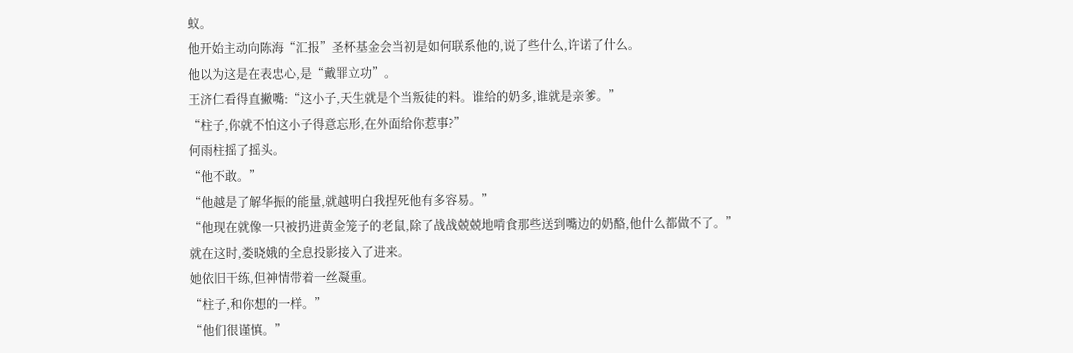蚁。
他开始主动向陈海“汇报”圣杯基金会当初是如何联系他的,说了些什么,许诺了什么。
他以为这是在表忠心,是“戴罪立功”。
王济仁看得直撇嘴:“这小子,天生就是个当叛徒的料。谁给的奶多,谁就是亲爹。”
“柱子,你就不怕这小子得意忘形,在外面给你惹事?”
何雨柱摇了摇头。
“他不敢。”
“他越是了解华振的能量,就越明白我捏死他有多容易。”
“他现在就像一只被扔进黄金笼子的老鼠,除了战战兢兢地啃食那些送到嘴边的奶酪,他什么都做不了。”
就在这时,娄晓娥的全息投影接入了进来。
她依旧干练,但神情带着一丝凝重。
“柱子,和你想的一样。”
“他们很谨慎。”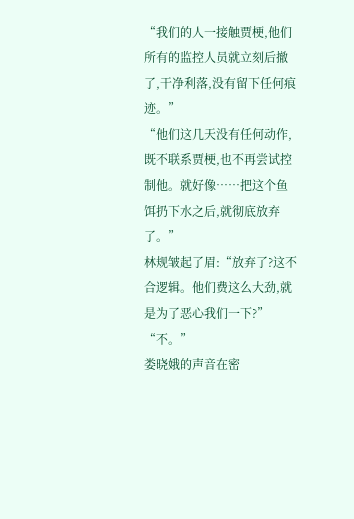“我们的人一接触贾梗,他们所有的监控人员就立刻后撤了,干净利落,没有留下任何痕迹。”
“他们这几天没有任何动作,既不联系贾梗,也不再尝试控制他。就好像……把这个鱼饵扔下水之后,就彻底放弃了。”
林规皱起了眉:“放弃了?这不合逻辑。他们费这么大劲,就是为了恶心我们一下?”
“不。”
娄晓娥的声音在密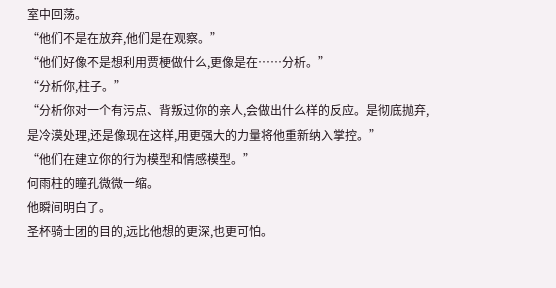室中回荡。
“他们不是在放弃,他们是在观察。”
“他们好像不是想利用贾梗做什么,更像是在……分析。”
“分析你,柱子。”
“分析你对一个有污点、背叛过你的亲人,会做出什么样的反应。是彻底抛弃,是冷漠处理,还是像现在这样,用更强大的力量将他重新纳入掌控。”
“他们在建立你的行为模型和情感模型。”
何雨柱的瞳孔微微一缩。
他瞬间明白了。
圣杯骑士团的目的,远比他想的更深,也更可怕。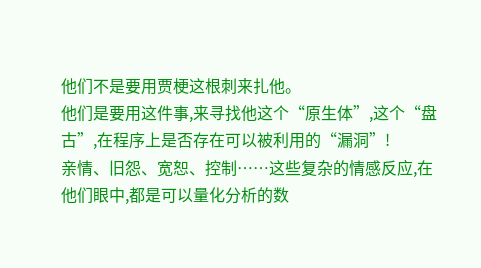他们不是要用贾梗这根刺来扎他。
他们是要用这件事,来寻找他这个“原生体”,这个“盘古”,在程序上是否存在可以被利用的“漏洞”!
亲情、旧怨、宽恕、控制……这些复杂的情感反应,在他们眼中,都是可以量化分析的数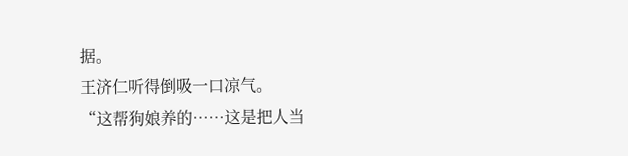据。
王济仁听得倒吸一口凉气。
“这帮狗娘养的……这是把人当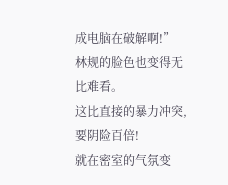成电脑在破解啊!”
林规的脸色也变得无比难看。
这比直接的暴力冲突,要阴险百倍!
就在密室的气氛变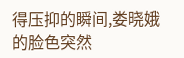得压抑的瞬间,娄晓娥的脸色突然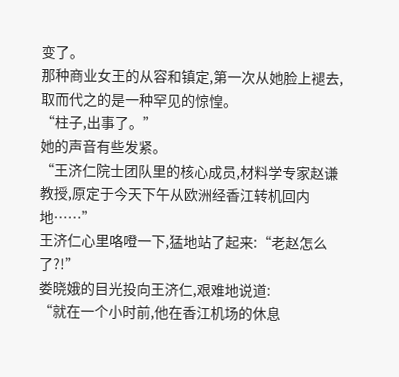变了。
那种商业女王的从容和镇定,第一次从她脸上褪去,取而代之的是一种罕见的惊惶。
“柱子,出事了。”
她的声音有些发紧。
“王济仁院士团队里的核心成员,材料学专家赵谦教授,原定于今天下午从欧洲经香江转机回内地……”
王济仁心里咯噔一下,猛地站了起来:“老赵怎么了?!”
娄晓娥的目光投向王济仁,艰难地说道:
“就在一个小时前,他在香江机场的休息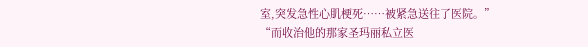室,突发急性心肌梗死……被紧急送往了医院。”
“而收治他的那家圣玛丽私立医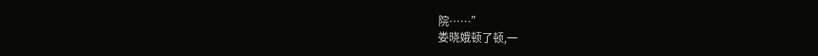院……”
娄晓娥顿了顿,一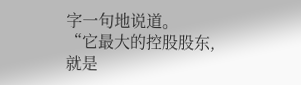字一句地说道。
“它最大的控股股东,就是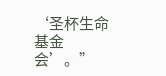‘圣杯生命基金会’。”